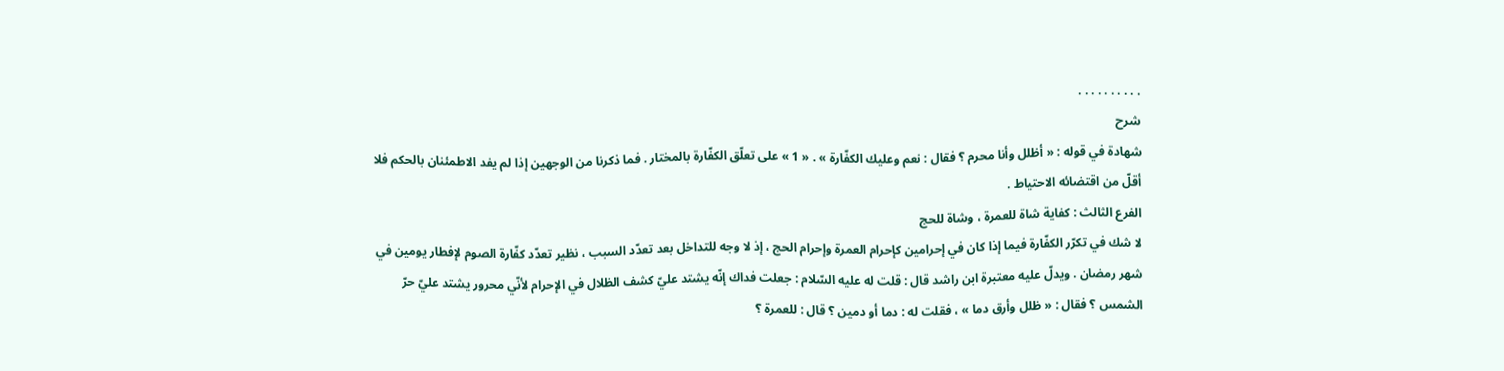. . . . . . . . . .
شرح
شهادة في قوله : « أظلل وأنا محرم ؟ فقال : نعم وعليك الكفّارة » . « 1 » على تعلّق الكفّارة بالمختار . فما ذكرنا من الوجهين إذا لم يفد الاطمئنان بالحكم فلا أقلّ من اقتضائه الاحتياط .
الفرع الثالث : كفاية شاة للعمرة ، وشاة للحج
لا شك في تكرّر الكفّارة فيما إذا كان في إحرامين كإحرام العمرة وإحرام الحج ، إذ لا وجه للتداخل بعد تعدّد السبب ، نظير تعدّد كفّارة الصوم لإفطار يومين في شهر رمضان . ويدلّ عليه معتبرة ابن راشد قال : قلت له عليه السّلام : جعلت فداك إنّه يشتد عليّ كشف الظلال في الإحرام لأنّي محرور يشتد عليّ حرّ الشمس ؟ فقال : « ظلل وأرق دما » ، فقلت له : دما أو دمين ؟ قال : للعمرة ؟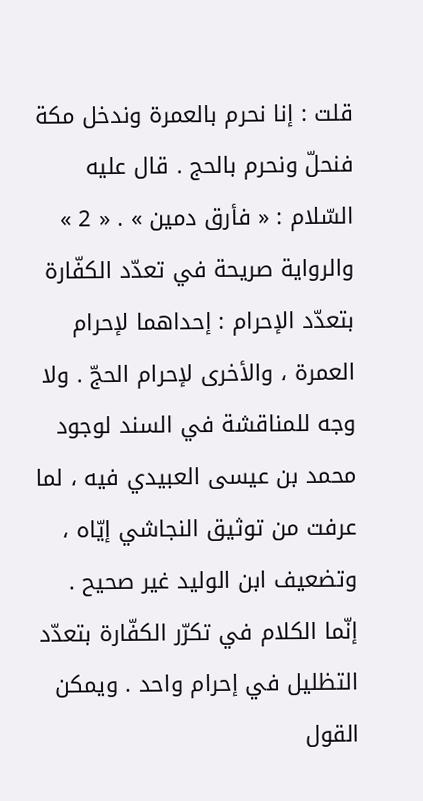قلت : إنا نحرم بالعمرة وندخل مكة فنحلّ ونحرم بالحج . قال عليه السّلام : « فأرق دمين » . « 2 » والرواية صريحة في تعدّد الكفّارة بتعدّد الإحرام : إحداهما لإحرام العمرة ، والأخرى لإحرام الحجّ . ولا وجه للمناقشة في السند لوجود محمد بن عيسى العبيدي فيه ، لما عرفت من توثيق النجاشي إيّاه ، وتضعيف ابن الوليد غير صحيح . إنّما الكلام في تكرّر الكفّارة بتعدّد التظليل في إحرام واحد . ويمكن القول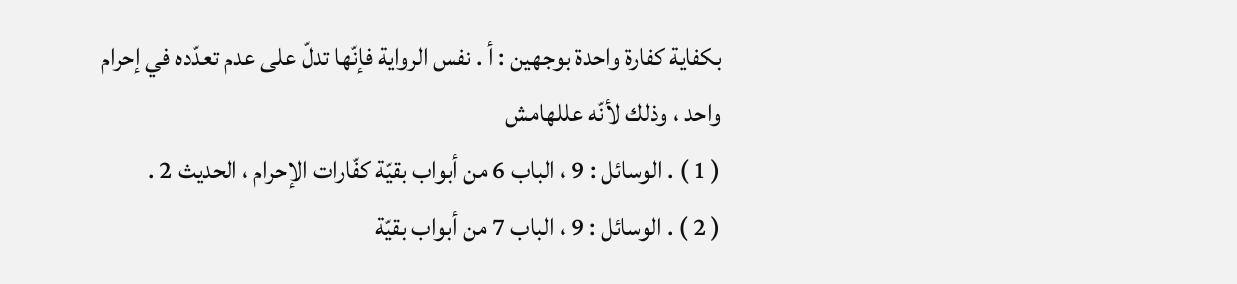بكفاية كفارة واحدة بوجهين : أ . نفس الرواية فإنّها تدلّ على عدم تعدّده في إحرام واحد ، وذلك لأنّه عللهامش
( 1 ) . الوسائل : 9 ، الباب 6 من أبواب بقيّة كفّارات الإحرام ، الحديث 2 .
( 2 ) . الوسائل : 9 ، الباب 7 من أبواب بقيّة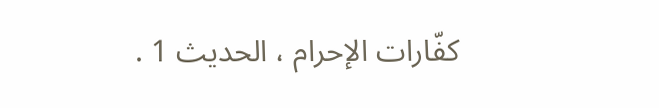كفّارات الإحرام ، الحديث 1 .